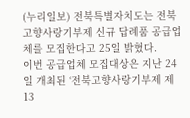(누리일보) 전북특별자치도는 전북 고향사랑기부제 신규 답례품 공급업체를 모집한다고 25일 밝혔다.
이번 공급업체 모집대상은 지난 24일 개최된 ‘전북고향사랑기부제 제13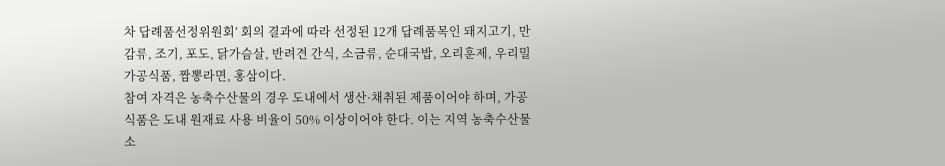차 답례품선정위원회’ 회의 결과에 따라 선정된 12개 답례품목인 돼지고기, 만감류, 조기, 포도, 닭가슴살, 반려견 간식, 소금류, 순대국밥, 오리훈제, 우리밀가공식품, 짬뽕라면, 홍삼이다.
참여 자격은 농축수산물의 경우 도내에서 생산·채취된 제품이어야 하며, 가공식품은 도내 원재료 사용 비율이 50% 이상이어야 한다. 이는 지역 농축수산물 소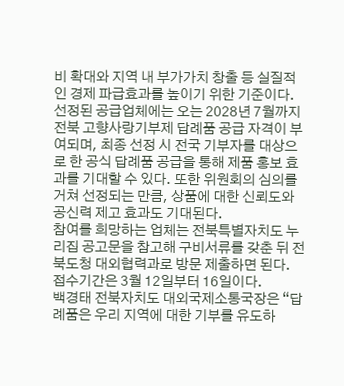비 확대와 지역 내 부가가치 창출 등 실질적인 경제 파급효과를 높이기 위한 기준이다.
선정된 공급업체에는 오는 2028년 7월까지 전북 고향사랑기부제 답례품 공급 자격이 부여되며, 최종 선정 시 전국 기부자를 대상으로 한 공식 답례품 공급을 통해 제품 홍보 효과를 기대할 수 있다. 또한 위원회의 심의를 거쳐 선정되는 만큼, 상품에 대한 신뢰도와 공신력 제고 효과도 기대된다.
참여를 희망하는 업체는 전북특별자치도 누리집 공고문을 참고해 구비서류를 갖춘 뒤 전북도청 대외협력과로 방문 제출하면 된다. 접수기간은 3월 12일부터 16일이다.
백경태 전북자치도 대외국제소통국장은 “답례품은 우리 지역에 대한 기부를 유도하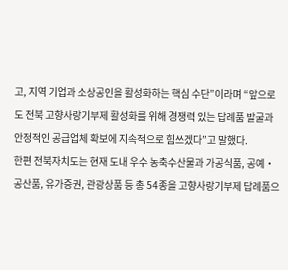고, 지역 기업과 소상공인을 활성화하는 핵심 수단”이라며 “앞으로도 전북 고향사랑기부제 활성화를 위해 경쟁력 있는 답례품 발굴과 안정적인 공급업체 확보에 지속적으로 힘쓰겠다”고 말했다.
한편 전북자치도는 현재 도내 우수 농축수산물과 가공식품, 공예‧공산품, 유가증권, 관광상품 등 총 54종을 고향사랑기부제 답례품으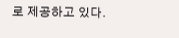로 제공하고 있다.